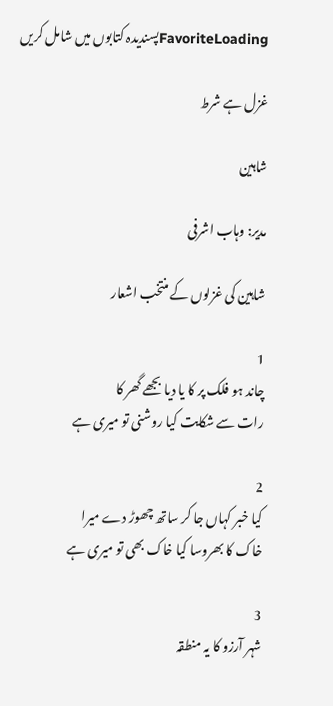FavoriteLoadingپسندیدہ کتابوں میں شامل کریں

غزل ہے شرط

شاہین

مدیر: وہاب اشرفی

شاہین کی غزلوں کے منتخب اشعار

1
چاند ہو فلک پر کا یا دیا بجھے گھر کا
رات سے شکایت کیا روشنی تو میری ہے

2
کیا خبر کہاں جا کر ساتھ چھوڑ دے میرا
خاک کا بھروسا کیا خاک بھی تو میری ہے

3
شہر آرزو کا یہ منطقہ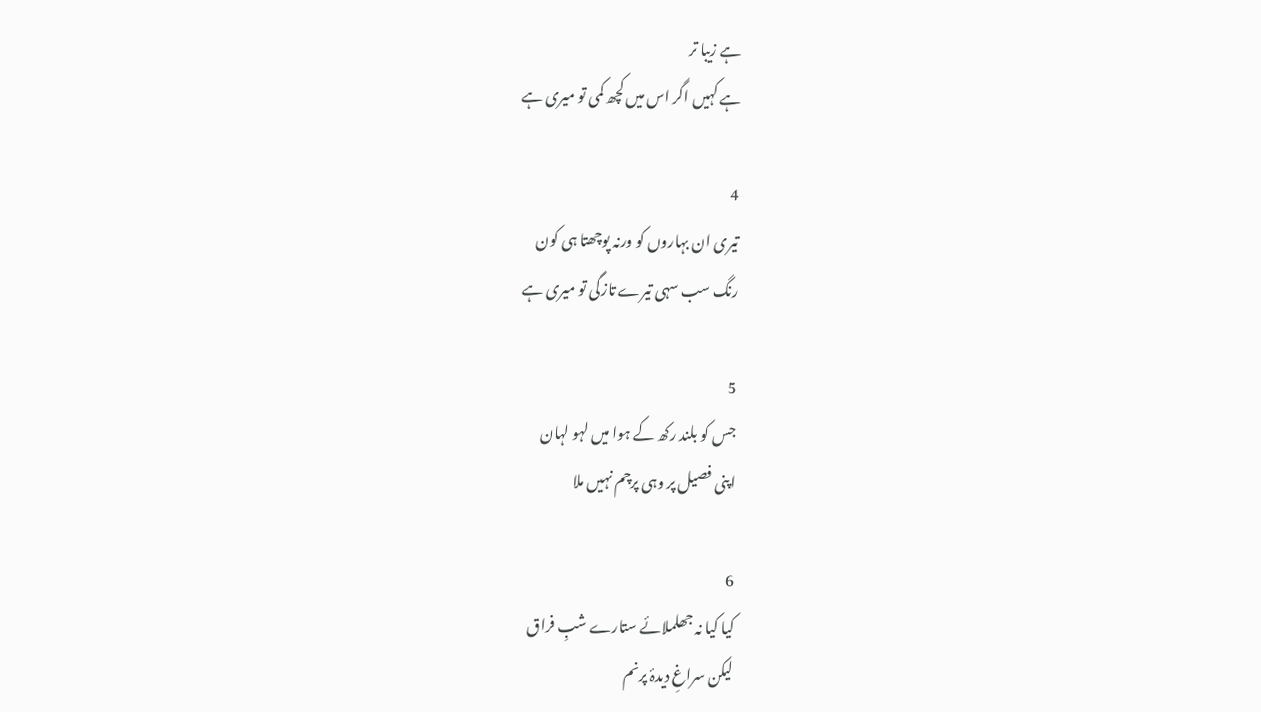ہے زیبا تر
ہے کہیں اگر اس میں کچھ کمی تو میری ہے

4
تیری ان بہاروں کو ورنہ پوچھتا ہی کون
رنگ سب سہی تیرے تازگی تو میری ہے

5
جس کو بلند رکھ کے ہوا میں لہو لہان
اپنی فصیل پر وہی پرچم نہیں ملا

6
کیا کیا نہ جھلملائے ستارے شبِ فراق
لیکن سراغِ دیدۂ پرنم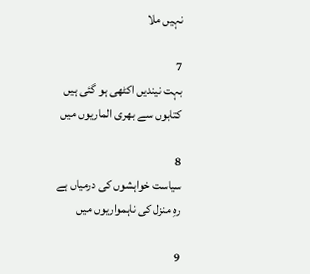نہیں ملا

7
بہت نیندیں اکٹھی ہو گئی ہیں
کتابوں سے بھری الماریوں میں

8
سیاست خواہشوں کی درمیاں ہے
رہِ منزل کی ناہمواریوں میں

9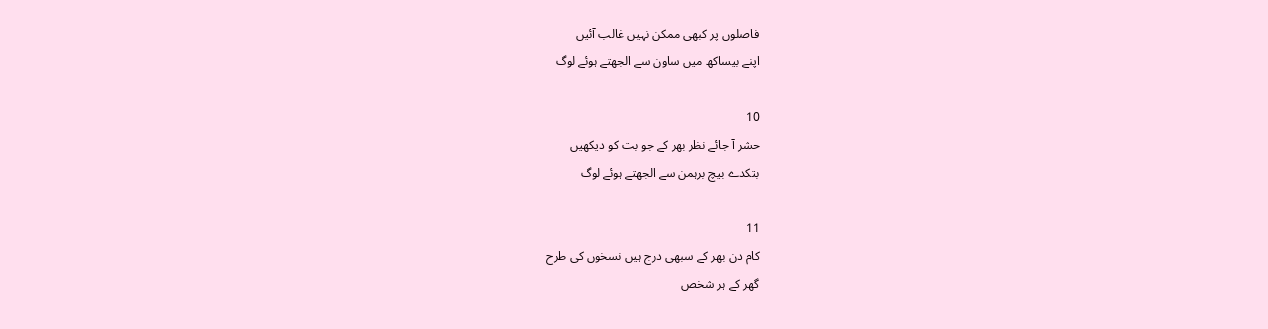فاصلوں پر کبھی ممکن نہیں غالب آئیں
اپنے بیساکھ میں ساون سے الجھتے ہوئے لوگ

10
حشر آ جائے نظر بھر کے جو بت کو دیکھیں
بتکدے بیچ برہمن سے الجھتے ہوئے لوگ

11
کام دن بھر کے سبھی درج ہیں نسخوں کی طرح
گھر کے ہر شخص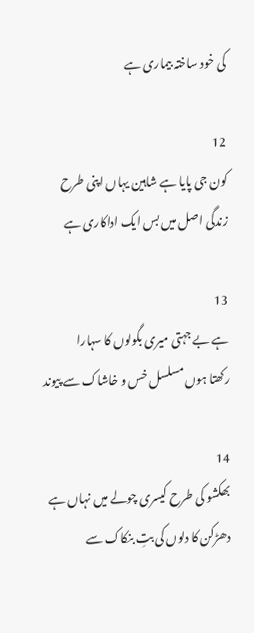کی خود ساختہ بیماری ہے

12
کون جی پایا ہے شاہین یہاں اپنی طرح
زندگی اصل میں بس ایک اداکاری ہے

13
ہے بے جہتی میری بگولوں کا سہارا
رکھتا ہوں مسلسل خس و خاشاک سے پیوند

14
بھکشو کی طرح کیسری چولے میں نہاں ہے
دھڑکن کا دلوں کی بتِ بنکاک سے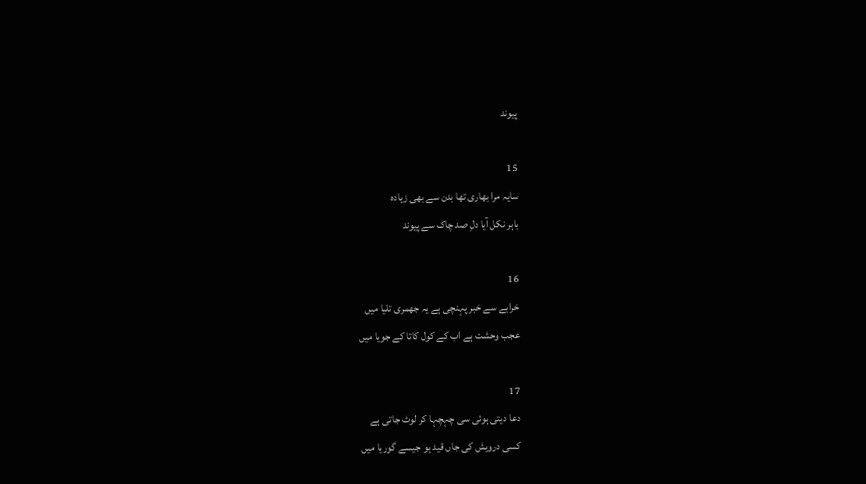پیوند

15
سایہ مرا بھاری تھا بدن سے بھی زیادہ
باہر نکل آیا دلِ صد چاک سے پیوند

16
خرابے سے خبر پہنچی ہے یہ جھمری تلیا میں
عجب وحشت ہے اب کے کول کاتا کے جویا میں

17
دعا دیتی ہوئی سی چہچہا کر لوٹ جاتی ہے
کسی درویش کی جاں قید ہو جیسے گوریا میں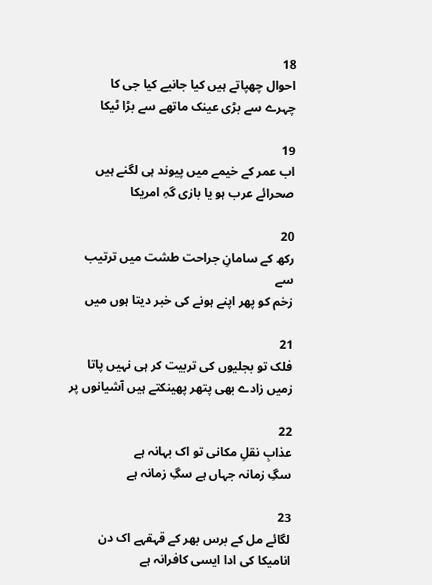18
احوال چھپاتے ہیں کیا جانیے کیا جی کا
چہرے سے بڑی عینک ماتھے سے بڑا ٹیکا

19
اب عمر کے خیمے میں پیوند ہی لگنے ہیں
صحرائے عرب ہو یا بازی گہِ امریکا

20
رکھ کے سامانِ جراحت طشت میں ترتیب سے
زخم کو پھر اپنے ہونے کی خبر دیتا ہوں میں

21
فلک تو بجلیوں کی تربیت کر ہی نہیں پاتا
زمیں زادے بھی پتھر پھینکتے ہیں آشیانوں پر

22
عذابِ نقلِ مکانی تو اک بہانہ ہے
سگِ زمانہ جہاں ہے سگِ زمانہ ہے

23
لگائے مل کے برس بھر کے قہقہے اک دن
انامیکا کی ادا ایسی کافرانہ ہے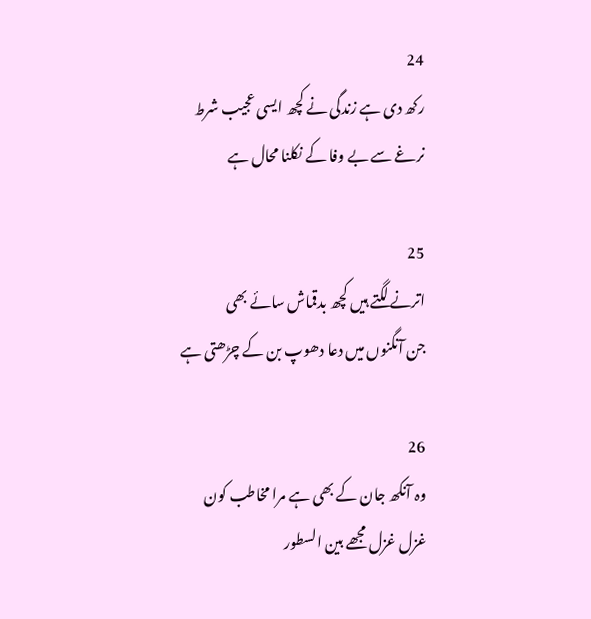24
رکھ دی ہے زندگی نے کچھ ایسی عجیب شرط
نرغے سے بے وفا کے نکلنا محال ہے

25
اترنے لگتے ہیں کچھ بدقماش سائے بھی
جن آنگنوں میں دعا دھوپ بن کے چڑھتی ہے

26
وہ آنکھ جان کے بھی ہے مرا مخاطب کون
غزل غزل مجھے بین السطور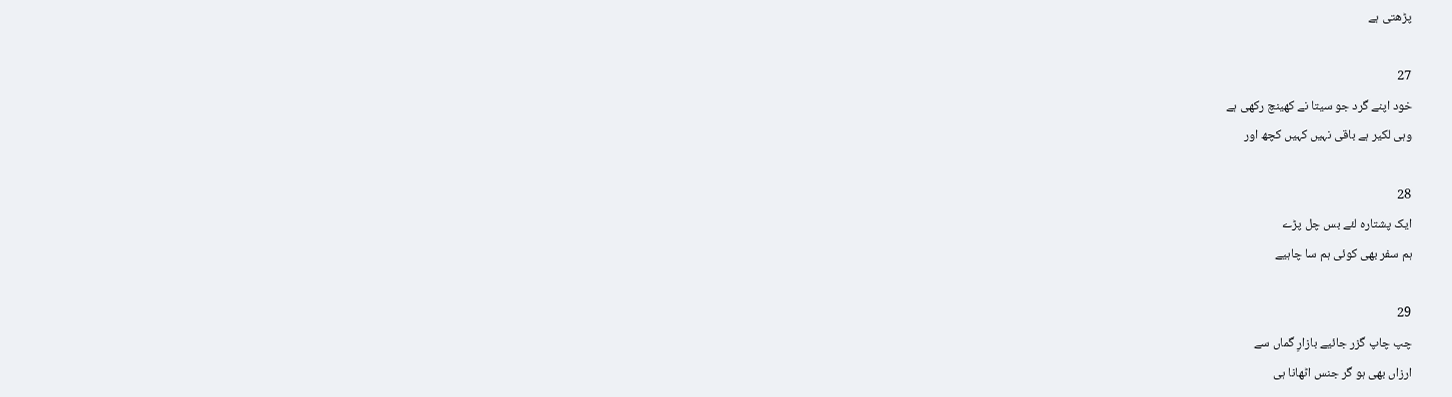پڑھتی ہے

27
خود اپنے گرد جو سیتا نے کھینچ رکھی ہے
وہی لکیر ہے باقی نہیں کہیں کچھ اور

28
ایک پشتارہ لئے بس چل پڑے
ہم سفر بھی کوئی ہم سا چاہیے

29
چپ چاپ گزر جائیے بازارِ گماں سے
ارزاں بھی ہو گر جنس اٹھانا ہی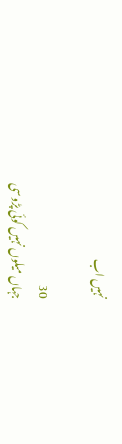نہیں اب

30
جہاں میلوں نہیں کوئی پڑوسی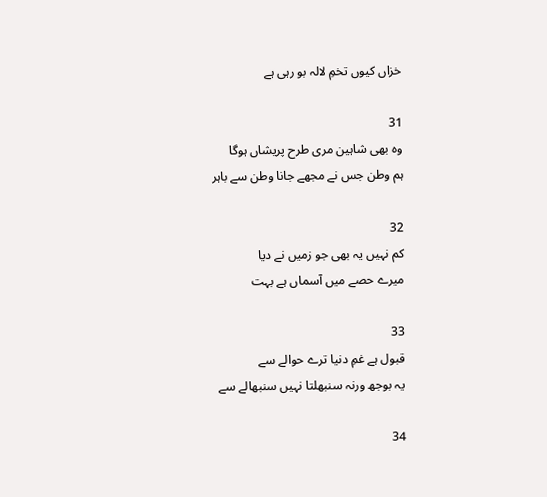خزاں کیوں تخمِ لالہ بو رہی ہے

31
وہ بھی شاہین مری طرح پریشاں ہوگا
ہم وطن جس نے مجھے جانا وطن سے باہر

32
کم نہیں یہ بھی جو زمیں نے دیا
میرے حصے میں آسماں ہے بہت

33
قبول ہے غمِ دنیا ترے حوالے سے
یہ بوجھ ورنہ سنبھلتا نہیں سنبھالے سے

34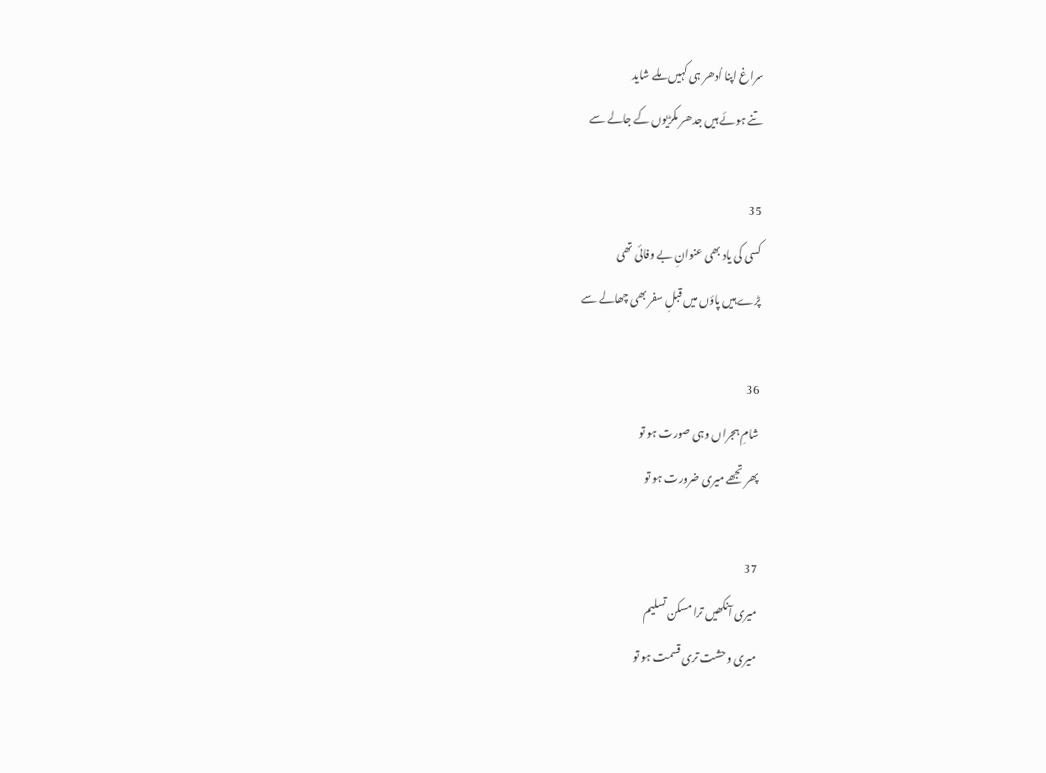سراغ اپنا اُدھر ہی کہیں ملے شاید
تنے ہوئے ہیں جدھر مکڑیوں کے جالے سے

35
کسی کی یاد بھی عنوانِ بے وفائی تھی
پڑے ہیں پاؤں میں قبلِ سفر بھی چھالے سے

36
شامِ ہجراں وہی صورت ہو تو
پھر تجھے میری ضرورت ہو تو

37
میری آنکھیں ترا مسکن تسلیم
میری وحشت تری قسمت ہو تو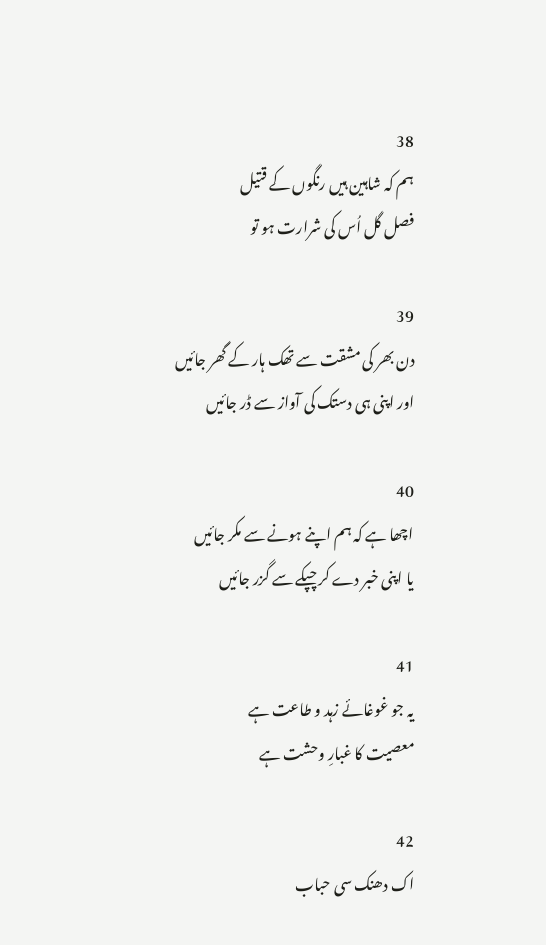38
ہم کہ شاہین ہیں رنگوں کے قتیل
فصل گل اُس کی شرارت ہو تو

39
دن بھر کی مشقت سے تھک ہار کے گھر جائیں
اور اپنی ہی دستک کی آواز سے ڈر جائیں

40
اچھا ہے کہ ہم اپنے ہونے سے مکر جائیں
یا اپنی خبر دے کر چپکے سے گزر جائیں

41
یہ جو غوغائے زہد و طاعت ہے
معصیت کا غبارِ وحشت ہے

42
اک دھنک سی حباب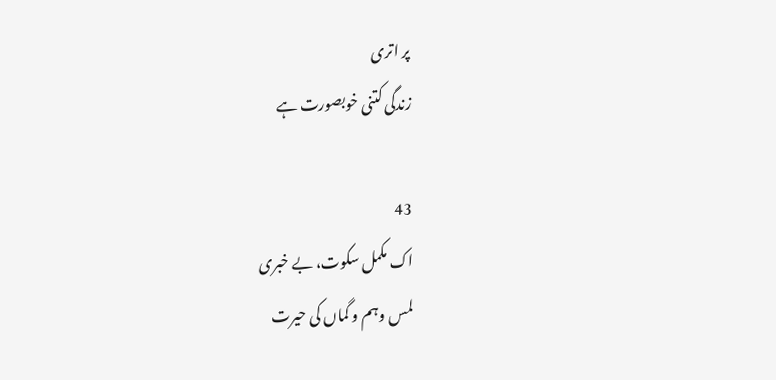پر اتری
زندگی کتنی خوبصورت ہے

43
اک مکمل سکوت، بے خبری
لمس وہم و گماں کی حیرت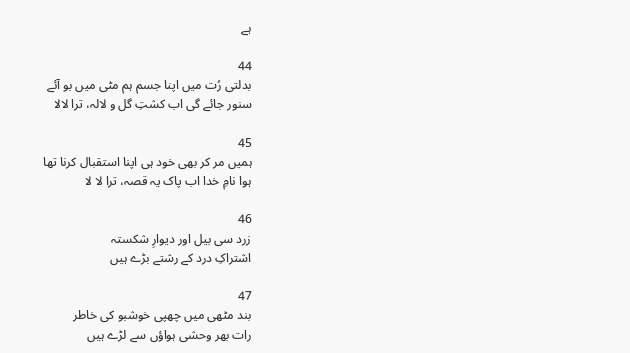ہے

44
بدلتی رُت میں اپنا جسم ہم مٹی میں بو آئے
سنور جائے گی اب کشتِ گل و لالہ، ترا لالا

45
ہمیں مر کر بھی خود ہی اپنا استقبال کرنا تھا
ہوا نامِ خدا اب پاک یہ قصہ، ترا لا لا

46
زرد سی بیل اور دیوارِ شکستہ
اشتراکِ درد کے رشتے بڑے ہیں

47
بند مٹھی میں چھپی خوشبو کی خاطر
رات بھر وحشی ہواؤں سے لڑے ہیں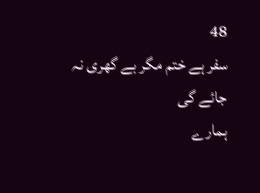48
سفر ہے ختم مگر بے گھری نہ جائے گی
ہمارے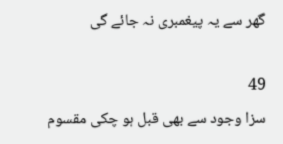گھر سے یہ پیغمبری نہ جائے گی

49
سزا وجود سے بھی قبل ہو چکی مقسوم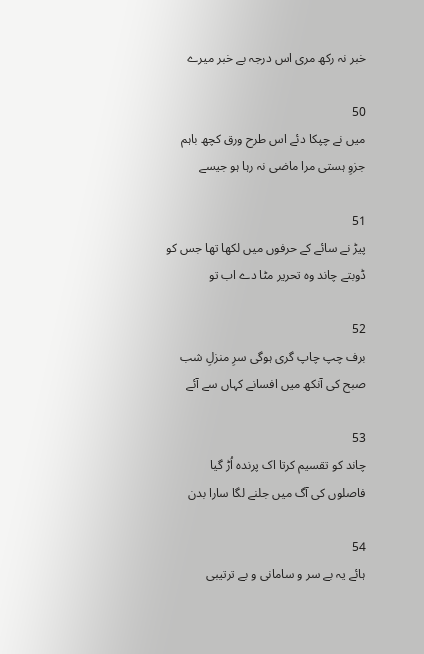خبر نہ رکھ مری اس درجہ بے خبر میرے

50
میں نے چپکا دئے اس طرح ورق کچھ باہم
جزوِ ہستی مرا ماضی نہ رہا ہو جیسے

51
پیڑ نے سائے کے حرفوں میں لکھا تھا جس کو
ڈوبتے چاند وہ تحریر مٹا دے اب تو

52
برف چپ چاپ گری ہوگی سرِ منزلِ شب
صبح کی آنکھ میں افسانے کہاں سے آئے

53
چاند کو تقسیم کرتا اک پرندہ اُڑ گیا
فاصلوں کی آگ میں جلنے لگا سارا بدن

54
ہائے یہ بے سر و سامانی و بے ترتیبی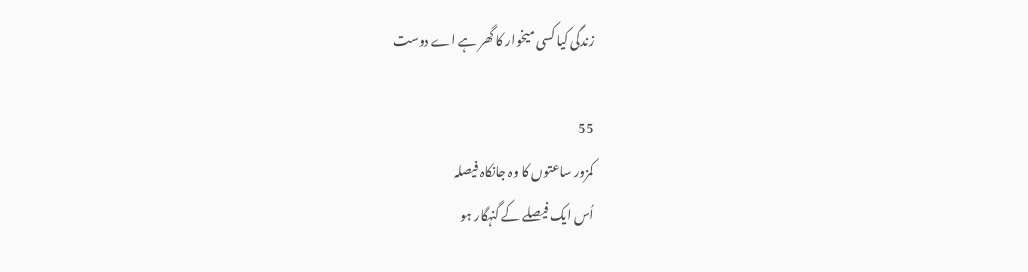زندگی کیا کسی میخوار کا گھر ہے اے دوست

55
کمزور ساعتوں کا وہ جانکاہ فیصلہ
اُس ایک فیصلے کے گنہگار ہو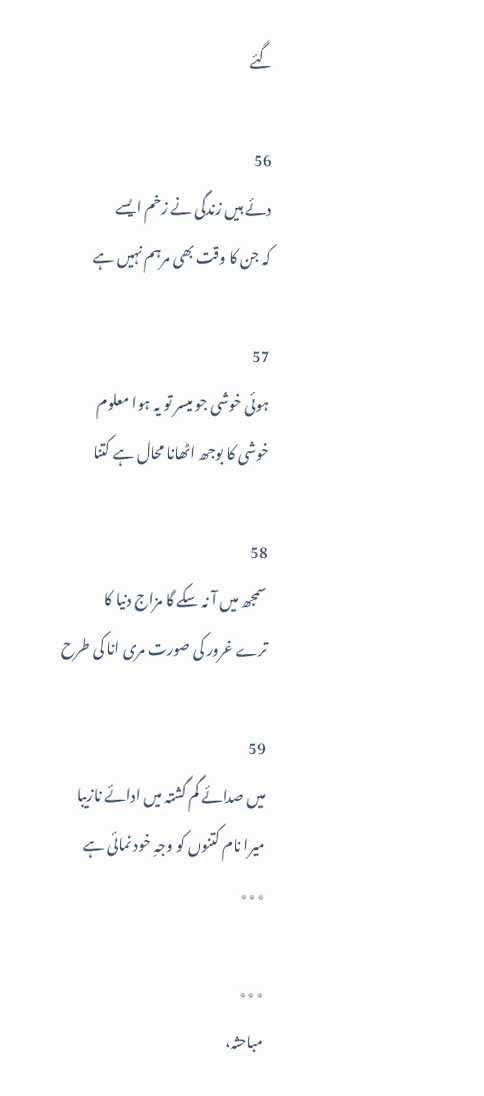گئے

56
دئے ہیں زندگی نے زخم ایسے
کہ جن کا وقت بھی مرہم نہیں ہے

57
ہوئی خوشی جو میسر تو یہ ہوا معلوم
خوشی کا بوجھ اٹھانا محال ہے کتنا

58
سمجھ میں آ نہ سکے گا مزاج دنیا کا
ترے غرور کی صورت مری انا کی طرح

59
میں صدائے گم گشتہ میں ادائے نازیبا
میرا نام کتنوں کو وجہِ خود نمائی ہے
٭٭٭

٭٭٭
مباحثہ،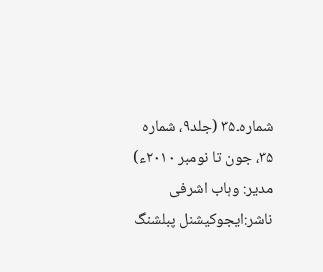شمارہ۔۳۵ (جلد۹، شمارہ ۳۵، جون تا نومبر ۲۰۱۰ء)
مدیر: وہاب اشرفی
ناشر:ایجوکیشنل پبلشنگ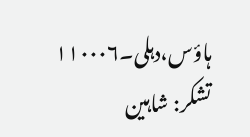ہاؤس،دہلی۔۱۱۰۰۰۶
تشکر: شاہین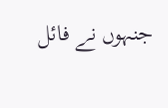جنہوں نے فائل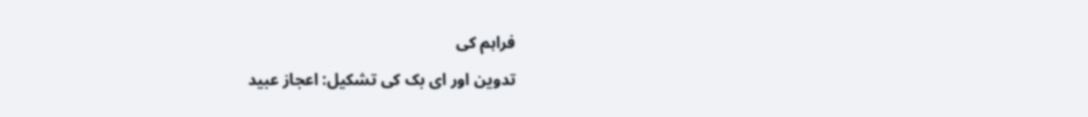فراہم کی
تدوین اور ای بک کی تشکیل: اعجاز عبید